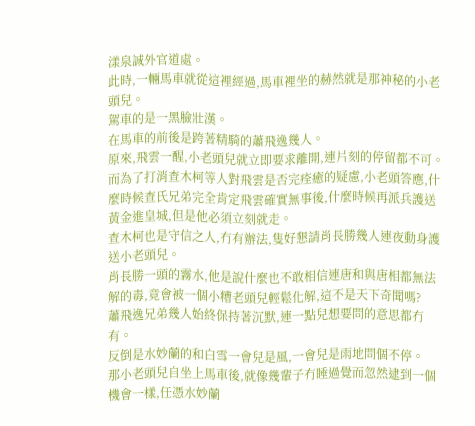漾泉誠外官道處。
此時,一輛馬車就從這裡經過,馬車裡坐的赫然就是那神秘的小老頭兒。
駕車的是一黑臉壯漢。
在馬車的前後是跨著精騎的蕭飛逸幾人。
原來,飛雲一醒,小老頭兒就立即要求離開,連片刻的停留都不可。
而為了打消查木柯等人對飛雲是否完痊癒的疑慮,小老頭答應,什麼時候查氏兄弟完全肯定飛雲確實無事後,什麼時候再派兵護送黃金進皇城,但是他必須立刻就走。
查木柯也是守信之人,冇有辦法,隻好懇請肖長勝幾人連夜動身護送小老頭兒。
肖長勝一頭的霧水,他是說什麼也不敢相信連唐和與唐相都無法解的毒,竟會被一個小糟老頭兒輕鬆化解,這不是天下奇聞嗎?
蕭飛逸兄弟幾人始終保持著沉默,連一點兒想要問的意思都冇有。
反倒是水妙蘭的和白雪一會兒是風,一會兒是雨地問個不停。
那小老頭兒自坐上馬車後,就像幾輩子冇睡過覺而忽然逮到一個機會一樣,任憑水妙蘭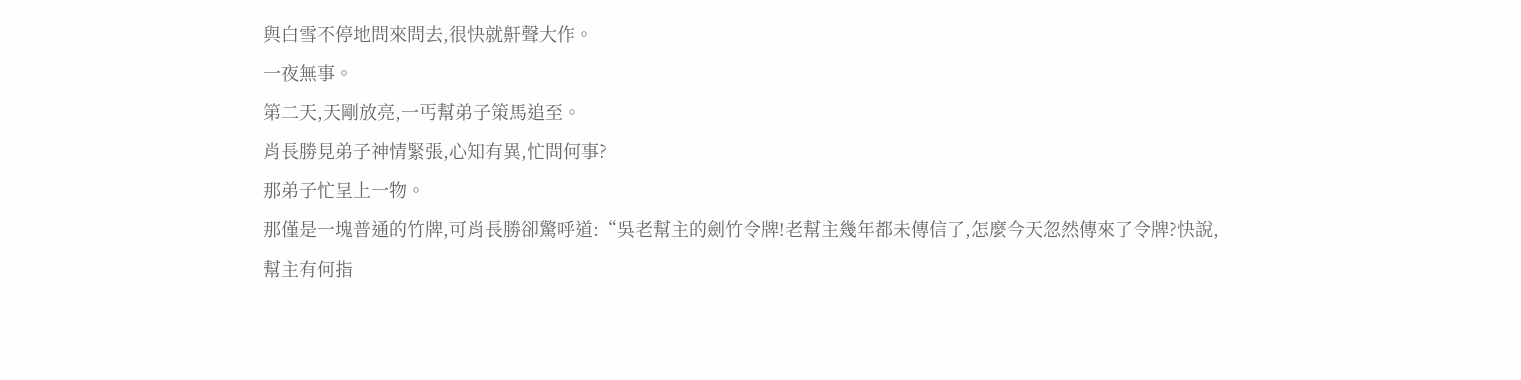與白雪不停地問來問去,很快就鼾聲大作。
一夜無事。
第二天,天剛放亮,一丐幫弟子策馬追至。
肖長勝見弟子神情緊張,心知有異,忙問何事?
那弟子忙呈上一物。
那僅是一塊普通的竹牌,可肖長勝卻驚呼道:“吳老幫主的劍竹令牌!老幫主幾年都未傳信了,怎麼今天忽然傳來了令牌?快說,幫主有何指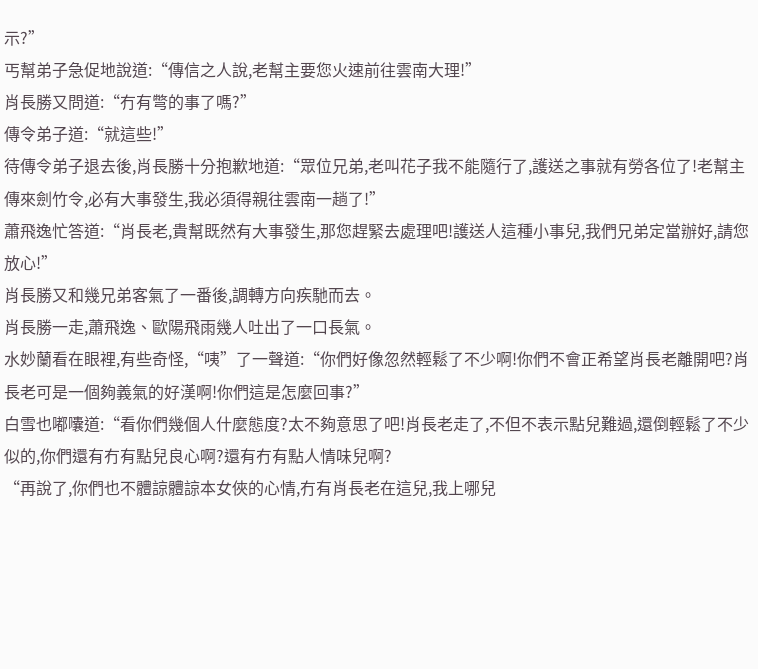示?”
丐幫弟子急促地說道:“傳信之人說,老幫主要您火速前往雲南大理!”
肖長勝又問道:“冇有彆的事了嗎?”
傳令弟子道:“就這些!”
待傳令弟子退去後,肖長勝十分抱歉地道:“眾位兄弟,老叫花子我不能隨行了,護送之事就有勞各位了!老幫主傳來劍竹令,必有大事發生,我必須得親往雲南一趟了!”
蕭飛逸忙答道:“肖長老,貴幫既然有大事發生,那您趕緊去處理吧!護送人這種小事兒,我們兄弟定當辦好,請您放心!”
肖長勝又和幾兄弟客氣了一番後,調轉方向疾馳而去。
肖長勝一走,蕭飛逸、歐陽飛雨幾人吐出了一口長氣。
水妙蘭看在眼裡,有些奇怪,“咦”了一聲道:“你們好像忽然輕鬆了不少啊!你們不會正希望肖長老離開吧?肖長老可是一個夠義氣的好漢啊!你們這是怎麼回事?”
白雪也嘟囔道:“看你們幾個人什麼態度?太不夠意思了吧!肖長老走了,不但不表示點兒難過,還倒輕鬆了不少似的,你們還有冇有點兒良心啊?還有冇有點人情味兒啊?
“再說了,你們也不體諒體諒本女俠的心情,冇有肖長老在這兒,我上哪兒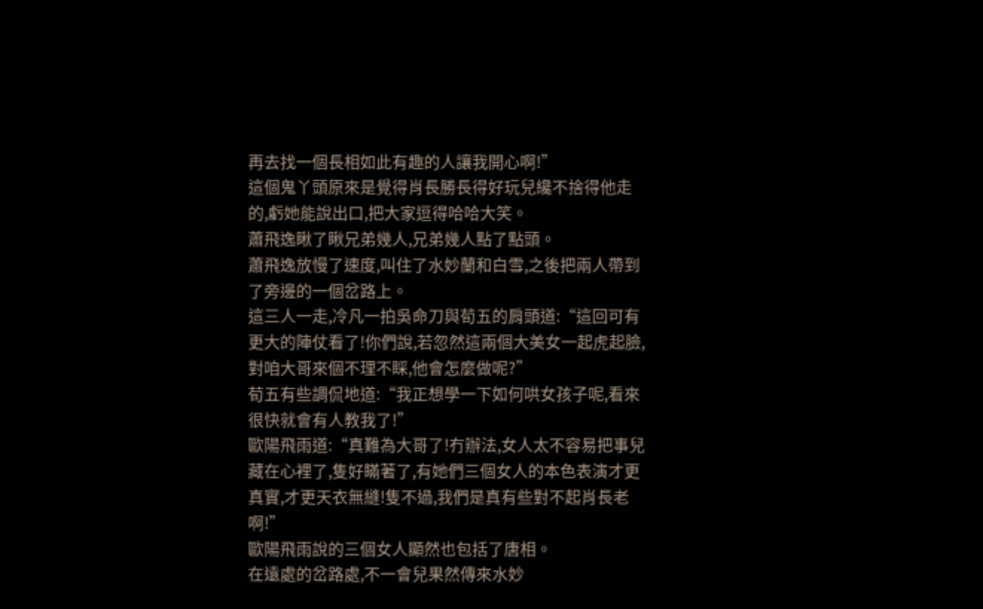再去找一個長相如此有趣的人讓我開心啊!”
這個鬼丫頭原來是覺得肖長勝長得好玩兒纔不捨得他走的,虧她能說出口,把大家逗得哈哈大笑。
蕭飛逸瞅了瞅兄弟幾人,兄弟幾人點了點頭。
蕭飛逸放慢了速度,叫住了水妙蘭和白雪,之後把兩人帶到了旁邊的一個岔路上。
這三人一走,冷凡一拍吳命刀與荀五的肩頭道:“這回可有更大的陣仗看了!你們說,若忽然這兩個大美女一起虎起臉,對咱大哥來個不理不睬,他會怎麼做呢?”
荀五有些調侃地道:“我正想學一下如何哄女孩子呢,看來很快就會有人教我了!”
歐陽飛雨道:“真難為大哥了!冇辦法,女人太不容易把事兒藏在心裡了,隻好瞞著了,有她們三個女人的本色表演才更真實,才更天衣無縫!隻不過,我們是真有些對不起肖長老啊!”
歐陽飛雨說的三個女人顯然也包括了唐相。
在遠處的岔路處,不一會兒果然傳來水妙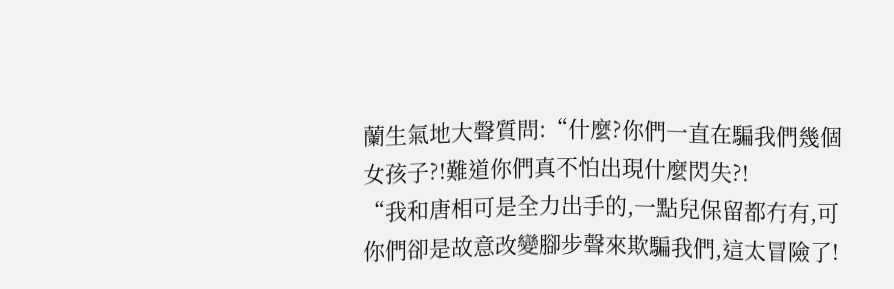蘭生氣地大聲質問:“什麼?你們一直在騙我們幾個女孩子?!難道你們真不怕出現什麼閃失?!
“我和唐相可是全力出手的,一點兒保留都冇有,可你們卻是故意改變腳步聲來欺騙我們,這太冒險了!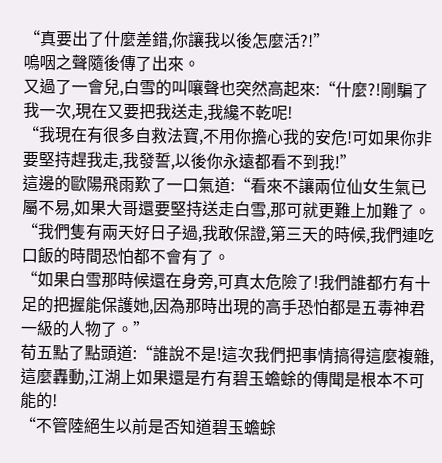“真要出了什麼差錯,你讓我以後怎麼活?!”
嗚咽之聲隨後傳了出來。
又過了一會兒,白雪的叫嚷聲也突然高起來:“什麼?!剛騙了我一次,現在又要把我送走,我纔不乾呢!
“我現在有很多自救法寶,不用你擔心我的安危!可如果你非要堅持趕我走,我發誓,以後你永遠都看不到我!”
這邊的歐陽飛雨歎了一口氣道:“看來不讓兩位仙女生氣已屬不易,如果大哥還要堅持送走白雪,那可就更難上加難了。
“我們隻有兩天好日子過,我敢保證,第三天的時候,我們連吃口飯的時間恐怕都不會有了。
“如果白雪那時候還在身旁,可真太危險了!我們誰都冇有十足的把握能保護她,因為那時出現的高手恐怕都是五毒神君一級的人物了。”
荀五點了點頭道:“誰說不是!這次我們把事情搞得這麼複雜,這麼轟動,江湖上如果還是冇有碧玉蟾蜍的傳聞是根本不可能的!
“不管陸絕生以前是否知道碧玉蟾蜍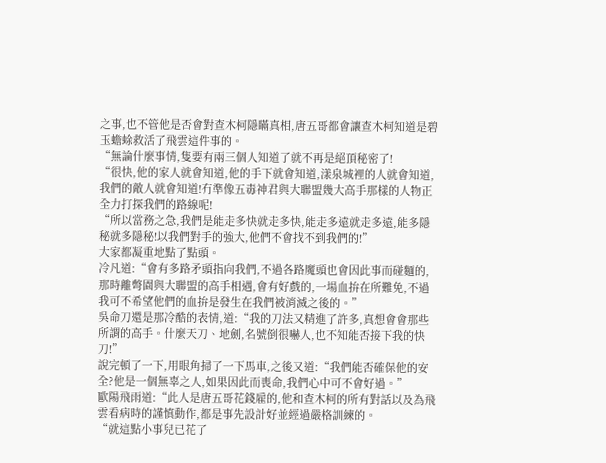之事,也不管他是否會對查木柯隱瞞真相,唐五哥都會讓查木柯知道是碧玉蟾蜍救活了飛雲這件事的。
“無論什麼事情,隻要有兩三個人知道了就不再是絕頂秘密了!
“很快,他的家人就會知道,他的手下就會知道,漾泉城裡的人就會知道,我們的敵人就會知道!冇準像五毒神君與大聯盟幾大高手那樣的人物正全力打探我們的路線呢!
“所以當務之急,我們是能走多快就走多快,能走多遠就走多遠,能多隱秘就多隱秘!以我們對手的強大,他們不會找不到我們的!”
大家都凝重地點了點頭。
冷凡道:“會有多路矛頭指向我們,不過各路魔頭也會因此事而碰麵的,那時離彆園與大聯盟的高手相遇,會有好戲的,一場血拚在所難免,不過我可不希望他們的血拚是發生在我們被消滅之後的。”
吳命刀還是那冷酷的表情,道:“我的刀法又精進了許多,真想會會那些所謂的高手。什麼天刀、地劍,名號倒很嚇人,也不知能否接下我的快刀!”
說完頓了一下,用眼角掃了一下馬車,之後又道:“我們能否確保他的安全?他是一個無辜之人,如果因此而喪命,我們心中可不會好過。”
歐陽飛雨道:“此人是唐五哥花錢雇的,他和查木柯的所有對話以及為飛雲看病時的謹慎動作,都是事先設計好並經過嚴格訓練的。
“就這點小事兒已花了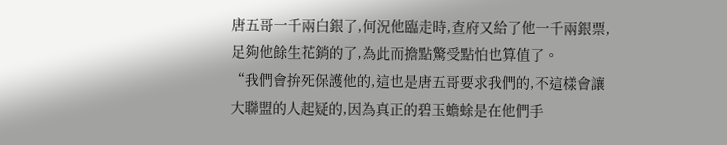唐五哥一千兩白銀了,何況他臨走時,查府又給了他一千兩銀票,足夠他餘生花銷的了,為此而擔點驚受點怕也算值了。
“我們會拚死保護他的,這也是唐五哥要求我們的,不這樣會讓大聯盟的人起疑的,因為真正的碧玉蟾蜍是在他們手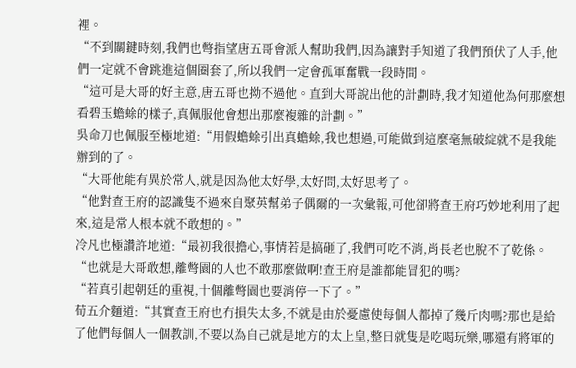裡。
“不到關鍵時刻,我們也彆指望唐五哥會派人幫助我們,因為讓對手知道了我們預伏了人手,他們一定就不會跳進這個圈套了,所以我們一定會孤軍奮戰一段時間。
“這可是大哥的好主意,唐五哥也拗不過他。直到大哥說出他的計劃時,我才知道他為何那麼想看碧玉蟾蜍的樣子,真佩服他會想出那麼複雜的計劃。”
吳命刀也佩服至極地道:“用假蟾蜍引出真蟾蜍,我也想過,可能做到這麼毫無破綻就不是我能辦到的了。
“大哥他能有異於常人,就是因為他太好學,太好問,太好思考了。
“他對查王府的認識隻不過來自聚英幫弟子偶爾的一次彙報,可他卻將查王府巧妙地利用了起來,這是常人根本就不敢想的。”
冷凡也極讚許地道:“最初我很擔心,事情若是搞砸了,我們可吃不消,肖長老也脫不了乾係。
“也就是大哥敢想,離彆園的人也不敢那麼做啊!查王府是誰都能冒犯的嗎?
“若真引起朝廷的重視,十個離彆園也要消停一下了。”
荀五介麵道:“其實查王府也冇損失太多,不就是由於憂慮使每個人都掉了幾斤肉嗎?那也是給了他們每個人一個教訓,不要以為自己就是地方的太上皇,整日就隻是吃喝玩樂,哪還有將軍的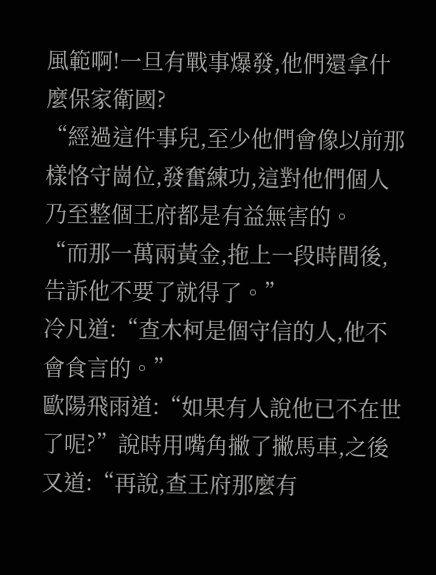風範啊!一旦有戰事爆發,他們還拿什麼保家衛國?
“經過這件事兒,至少他們會像以前那樣恪守崗位,發奮練功,這對他們個人乃至整個王府都是有益無害的。
“而那一萬兩黃金,拖上一段時間後,告訴他不要了就得了。”
冷凡道:“查木柯是個守信的人,他不會食言的。”
歐陽飛雨道:“如果有人說他已不在世了呢?”說時用嘴角撇了撇馬車,之後又道:“再說,查王府那麼有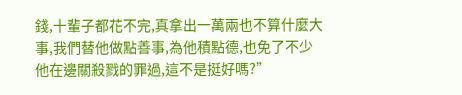錢,十輩子都花不完,真拿出一萬兩也不算什麼大事,我們替他做點善事,為他積點德,也免了不少他在邊關殺戮的罪過,這不是挺好嗎?”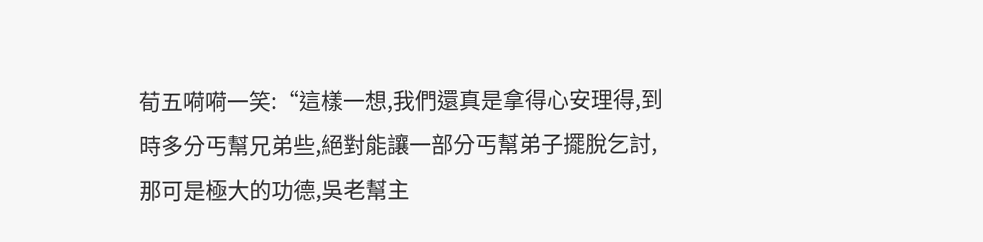荀五嗬嗬一笑:“這樣一想,我們還真是拿得心安理得,到時多分丐幫兄弟些,絕對能讓一部分丐幫弟子擺脫乞討,那可是極大的功德,吳老幫主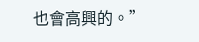也會高興的。”